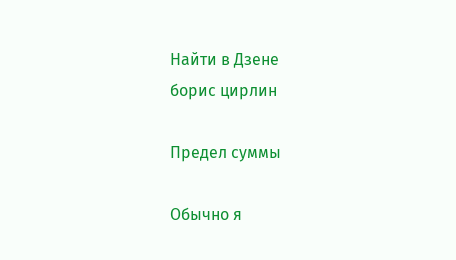Найти в Дзене
борис цирлин

Предел суммы

Обычно я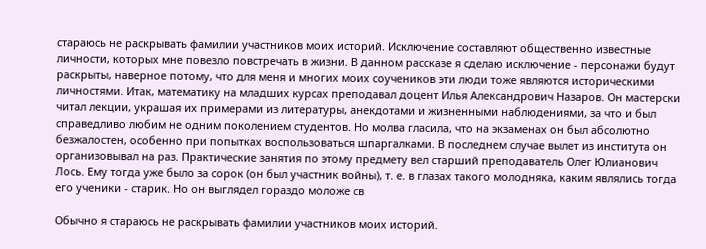стараюсь не раскрывать фамилии участников моих историй. Исключение составляют общественно известные личности, которых мне повезло повстречать в жизни. В данном рассказе я сделаю исключение - персонажи будут раскрыты, наверное потому, что для меня и многих моих соучеников эти люди тоже являются историческими личностями. Итак, математику на младших курсах преподавал доцент Илья Александрович Назаров. Он мастерски читал лекции, украшая их примерами из литературы, анекдотами и жизненными наблюдениями, за что и был справедливо любим не одним поколением студентов. Но молва гласила, что на экзаменах он был абсолютно безжалостен, особенно при попытках воспользоваться шпаргалками. В последнем случае вылет из института он организовывал на раз. Практические занятия по этому предмету вел старший преподаватель Олег Юлианович Лось. Ему тогда уже было за сорок (он был участник войны), т. е. в глазах такого молодняка, каким являлись тогда его ученики - старик. Но он выглядел гораздо моложе св

Обычно я стараюсь не раскрывать фамилии участников моих историй.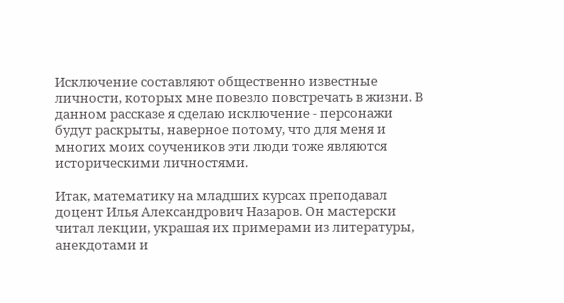Исключение составляют общественно известные личности, которых мне повезло повстречать в жизни. В данном рассказе я сделаю исключение - персонажи будут раскрыты, наверное потому, что для меня и многих моих соучеников эти люди тоже являются историческими личностями.

Итак, математику на младших курсах преподавал доцент Илья Александрович Назаров. Он мастерски читал лекции, украшая их примерами из литературы, анекдотами и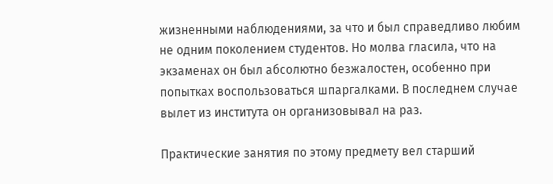жизненными наблюдениями, за что и был справедливо любим не одним поколением студентов. Но молва гласила, что на экзаменах он был абсолютно безжалостен, особенно при попытках воспользоваться шпаргалками. В последнем случае вылет из института он организовывал на раз.

Практические занятия по этому предмету вел старший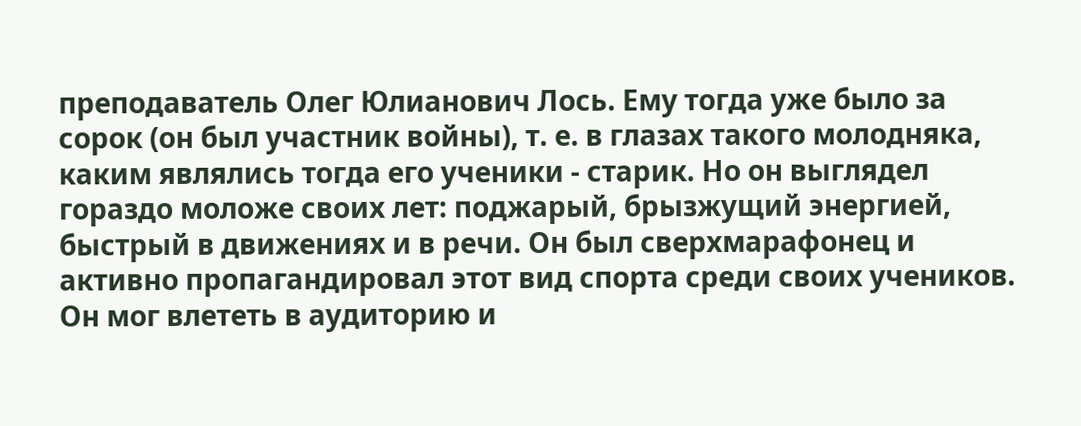преподаватель Олег Юлианович Лось. Ему тогда уже было за сорок (он был участник войны), т. е. в глазах такого молодняка, каким являлись тогда его ученики - старик. Но он выглядел гораздо моложе своих лет: поджарый, брызжущий энергией, быстрый в движениях и в речи. Он был сверхмарафонец и активно пропагандировал этот вид спорта среди своих учеников. Он мог влететь в аудиторию и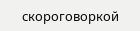скороговоркой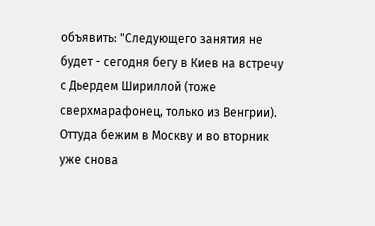объявить: "Следующего занятия не будет - сегодня бегу в Киев на встречу с Дьердем Шириллой (тоже сверхмарафонец, только из Венгрии). Оттуда бежим в Москву и во вторник уже снова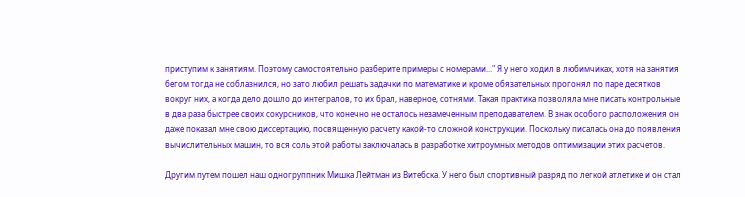приступим к занятиям. Поэтому самостоятельно разберите примеры с номерами..." Я у него ходил в любимчиках, хотя на занятия бегом тогда не соблазнился, но зато любил решать задачки по математике и кроме обязательных прогонял по паре десятков вокруг них, а когда дело дошло до интегралов, то их брал, наверное, сотнями. Такая практика позволяла мне писать контрольные в два раза быстрее своих сокурсников, что конечно не осталось незамеченным преподавателем. В знак особого расположения он даже показал мне свою диссертацию, посвященную расчету какой-то сложной конструкции. Поскольку писалась она до появления вычислительных машин, то вся соль этой работы заключалась в разработке хитроумных методов оптимизации этих расчетов.

Другим путем пошел наш одногруппник Мишка Лейтман из Витебска. У него был спортивный разряд по легкой атлетике и он стал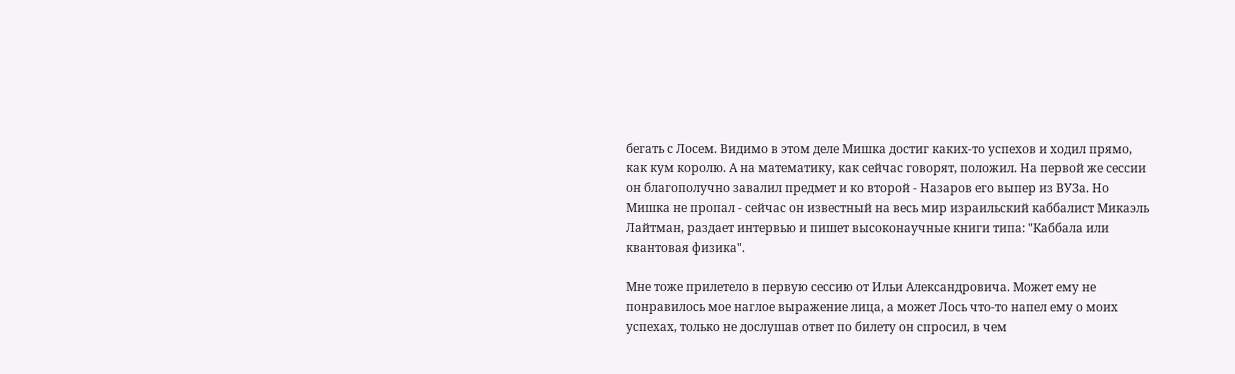бегать с Лосем. Видимо в этом деле Мишка достиг каких-то успехов и ходил прямо, как кум королю. А на математику, как сейчас говорят, положил. На первой же сессии он благополучно завалил предмет и ко второй - Назаров его выпер из ВУЗа. Но Мишка не пропал - сейчас он известный на весь мир израильский каббалист Микаэль Лайтман, раздает интервью и пишет высоконаучные книги типа: "Каббала или квантовая физика".

Мне тоже прилетело в первую сессию от Ильи Александровича. Может ему не понравилось мое наглое выражение лица, а может Лось что-то напел ему о моих успехах, только не дослушав ответ по билету он спросил, в чем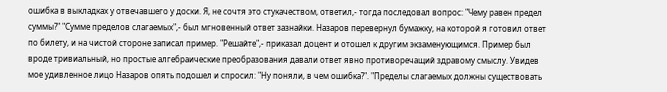ошибка в выкладках у отвечавшего у доски. Я, не сочтя это стукачеством, ответил,- тогда последовал вопрос: "Чему равен предел суммы?" "Сумме пределов слагаемых",- был мгновенный ответ зазнайки. Назаров перевернул бумажку, на которой я готовил ответ по билету, и на чистой стороне записал пример. "Решайте",- приказал доцент и отошел к другим экзаменующимся. Пример был вроде тривиальный, но простые алгебраические преобразования давали ответ явно противоречащий здравому смыслу. Увидев мое удивленное лицо Назаров опять подошел и спросил: "Ну поняли, в чем ошибка?". "Пределы слагаемых должны существовать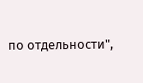по отдельности",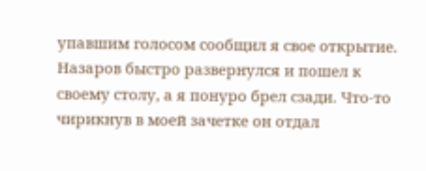упавшим голосом сообщил я свое открытие. Назаров быстро развернулся и пошел к своему столу, а я понуро брел сзади. Что-то чирикнув в моей зачетке он отдал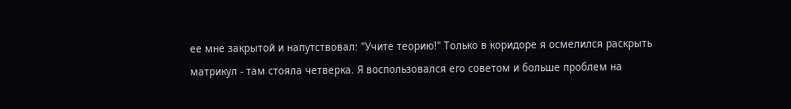ее мне закрытой и напутствовал: "Учите теорию!" Только в коридоре я осмелился раскрыть матрикул - там стояла четверка. Я воспользовался его советом и больше проблем на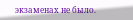экзаменах не было.